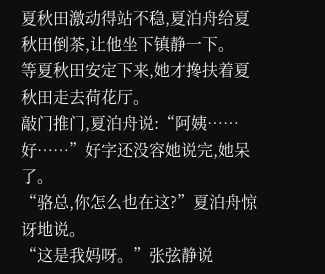夏秋田激动得站不稳,夏泊舟给夏秋田倒茶,让他坐下镇静一下。
等夏秋田安定下来,她才搀扶着夏秋田走去荷花厅。
敲门推门,夏泊舟说:“阿姨……好……”好字还没容她说完,她呆了。
“骆总,你怎么也在这?”夏泊舟惊讶地说。
“这是我妈呀。”张弦静说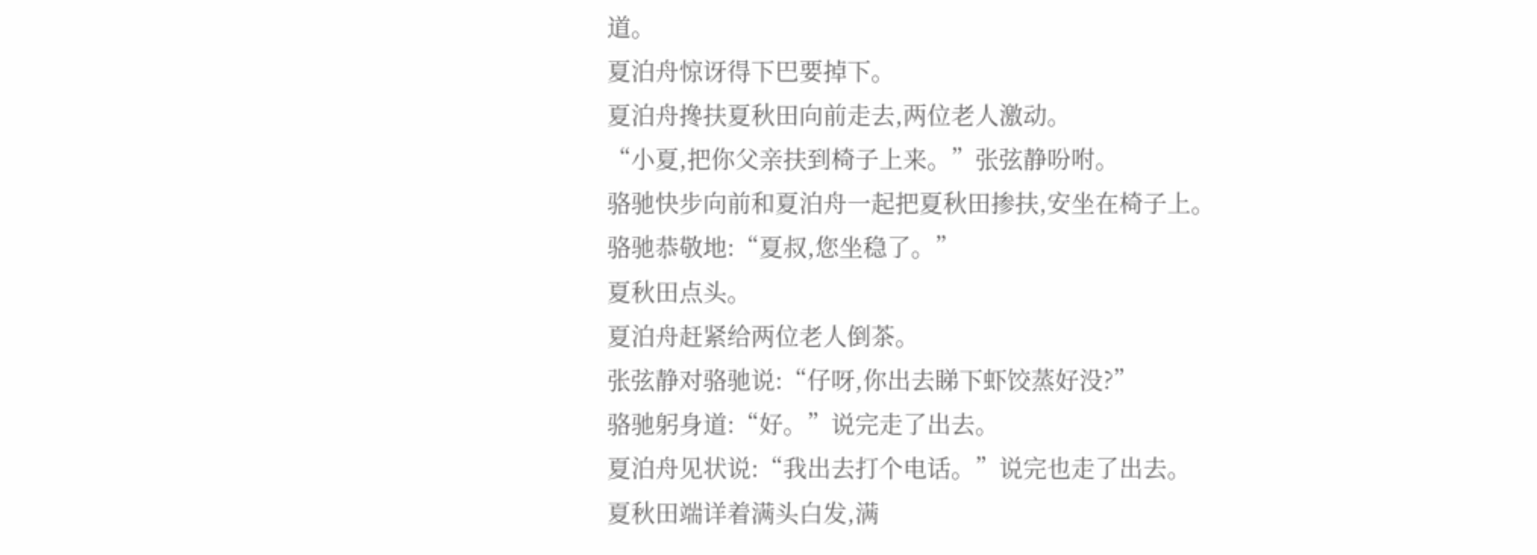道。
夏泊舟惊讶得下巴要掉下。
夏泊舟搀扶夏秋田向前走去,两位老人激动。
“小夏,把你父亲扶到椅子上来。”张弦静吩咐。
骆驰快步向前和夏泊舟一起把夏秋田掺扶,安坐在椅子上。
骆驰恭敬地:“夏叔,您坐稳了。”
夏秋田点头。
夏泊舟赶紧给两位老人倒茶。
张弦静对骆驰说:“仔呀,你出去睇下虾饺蒸好没?”
骆驰躬身道:“好。”说完走了出去。
夏泊舟见状说:“我出去打个电话。”说完也走了出去。
夏秋田端详着满头白发,满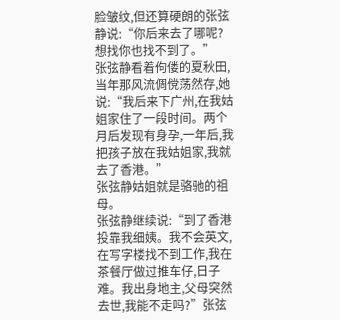脸皱纹,但还算硬朗的张弦静说:“你后来去了哪呢?想找你也找不到了。”
张弦静看着佝偻的夏秋田,当年那风流倜傥荡然存,她说:“我后来下广州,在我姑姐家住了一段时间。两个月后发现有身孕,一年后,我把孩子放在我姑姐家,我就去了香港。”
张弦静姑姐就是骆驰的祖母。
张弦静继续说:“到了香港投靠我细姨。我不会英文,在写字楼找不到工作,我在茶餐厅做过推车仔,日子难。我出身地主,父母突然去世,我能不走吗?”张弦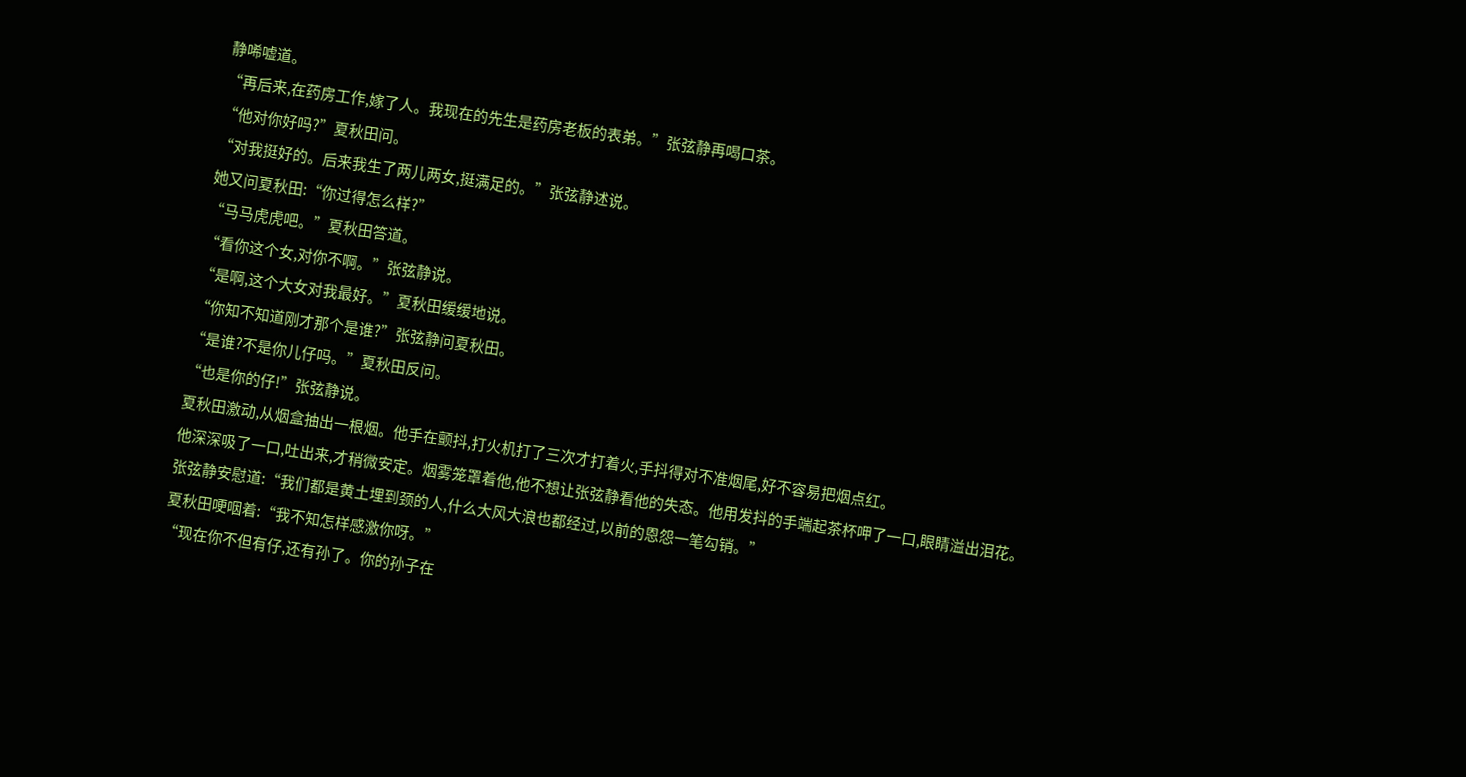静唏嘘道。
“再后来,在药房工作,嫁了人。我现在的先生是药房老板的表弟。”张弦静再喝口茶。
“他对你好吗?”夏秋田问。
“对我挺好的。后来我生了两儿两女,挺满足的。”张弦静述说。
她又问夏秋田:“你过得怎么样?”
“马马虎虎吧。”夏秋田答道。
“看你这个女,对你不啊。”张弦静说。
“是啊,这个大女对我最好。”夏秋田缓缓地说。
“你知不知道刚才那个是谁?”张弦静问夏秋田。
“是谁?不是你儿仔吗。”夏秋田反问。
“也是你的仔!”张弦静说。
夏秋田激动,从烟盒抽出一根烟。他手在颤抖,打火机打了三次才打着火,手抖得对不准烟尾,好不容易把烟点红。
他深深吸了一口,吐出来,才稍微安定。烟雾笼罩着他,他不想让张弦静看他的失态。他用发抖的手端起茶杯呷了一口,眼睛溢出泪花。
张弦静安慰道:“我们都是黄土埋到颈的人,什么大风大浪也都经过,以前的恩怨一笔勾销。”
夏秋田哽咽着:“我不知怎样感激你呀。”
“现在你不但有仔,还有孙了。你的孙子在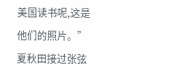美国读书呢,这是他们的照片。”
夏秋田接过张弦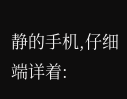静的手机,仔细端详着: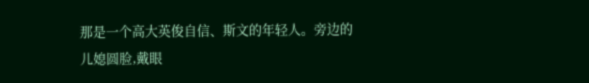那是一个高大英俊自信、斯文的年轻人。旁边的儿媳圆脸,戴眼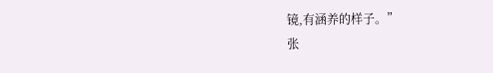镜,有涵养的样子。”
张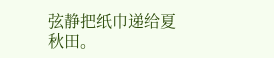弦静把纸巾递给夏秋田。